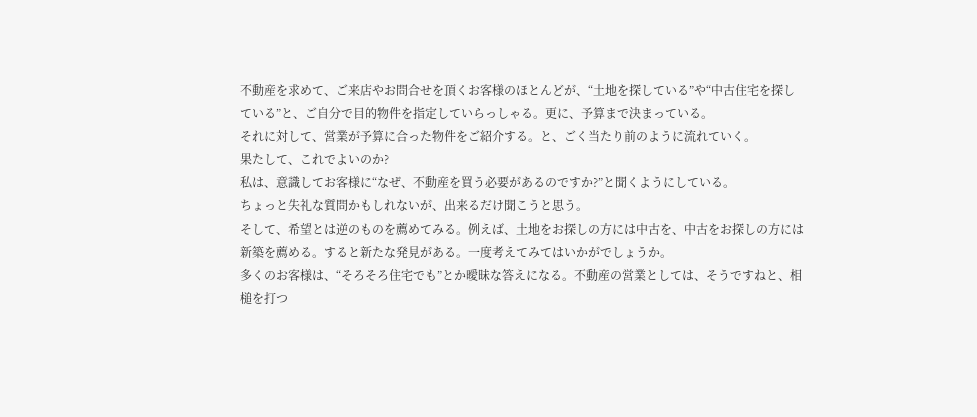不動産を求めて、ご来店やお問合せを頂くお客様のほとんどが、“土地を探している”や“中古住宅を探している”と、ご自分で目的物件を指定していらっしゃる。更に、予算まで決まっている。
それに対して、営業が予算に合った物件をご紹介する。と、ごく当たり前のように流れていく。
果たして、これでよいのか?
私は、意識してお客様に“なぜ、不動産を買う必要があるのですか?”と聞くようにしている。
ちょっと失礼な質問かもしれないが、出来るだけ聞こうと思う。
そして、希望とは逆のものを薦めてみる。例えば、土地をお探しの方には中古を、中古をお探しの方には新築を薦める。すると新たな発見がある。一度考えてみてはいかがでしょうか。
多くのお客様は、“そろそろ住宅でも”とか曖昧な答えになる。不動産の営業としては、そうですねと、相槌を打つ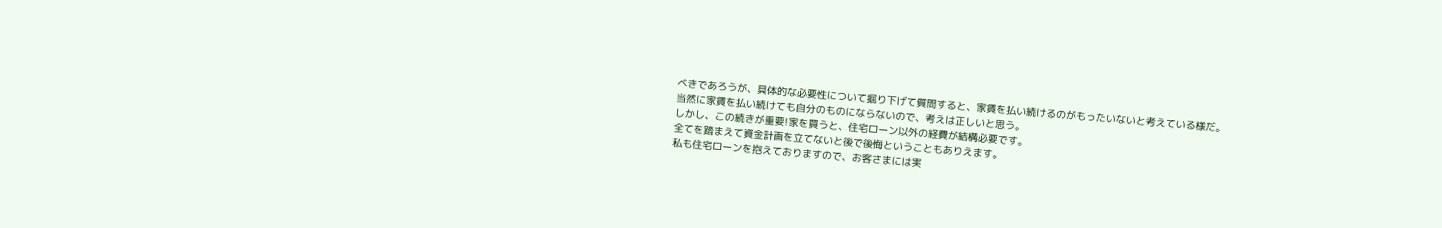べきであろうが、具体的な必要性について掘り下げて質問すると、家賃を払い続けるのがもったいないと考えている様だ。
当然に家賃を払い続けても自分のものにならないので、考えは正しいと思う。
しかし、この続きが重要!家を買うと、住宅ローン以外の経費が結構必要です。
全てを踏まえて資金計画を立てないと後で後悔ということもありえます。
私も住宅ローンを抱えておりますので、お客さまには実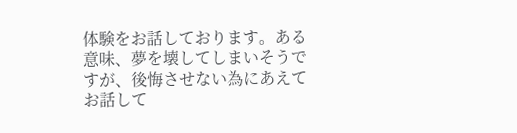体験をお話しております。ある意味、夢を壊してしまいそうですが、後悔させない為にあえてお話して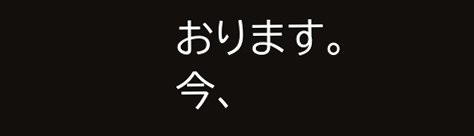おります。
今、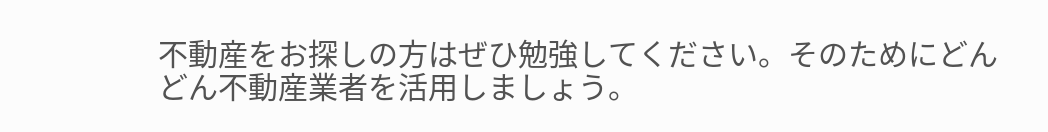不動産をお探しの方はぜひ勉強してください。そのためにどんどん不動産業者を活用しましょう。